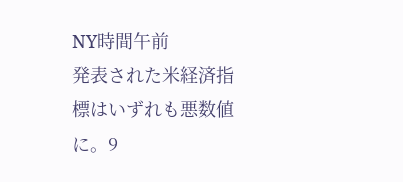NY時間午前
発表された米経済指標はいずれも悪数値に。9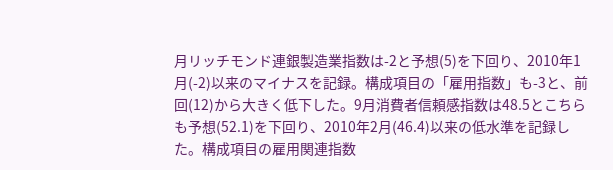月リッチモンド連銀製造業指数は-2と予想(5)を下回り、2010年1月(-2)以来のマイナスを記録。構成項目の「雇用指数」も-3と、前回(12)から大きく低下した。9月消費者信頼感指数は48.5とこちらも予想(52.1)を下回り、2010年2月(46.4)以来の低水準を記録した。構成項目の雇用関連指数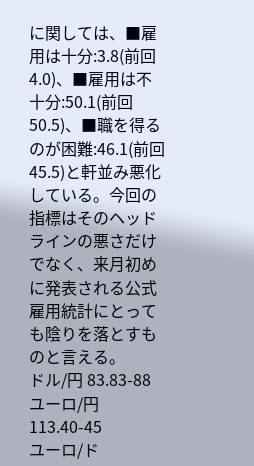に関しては、■雇用は十分:3.8(前回 4.0)、■雇用は不十分:50.1(前回 50.5)、■職を得るのが困難:46.1(前回 45.5)と軒並み悪化している。今回の指標はそのヘッドラインの悪さだけでなく、来月初めに発表される公式雇用統計にとっても陰りを落とすものと言える。
ドル/円 83.83-88
ユーロ/円 113.40-45
ユーロ/ド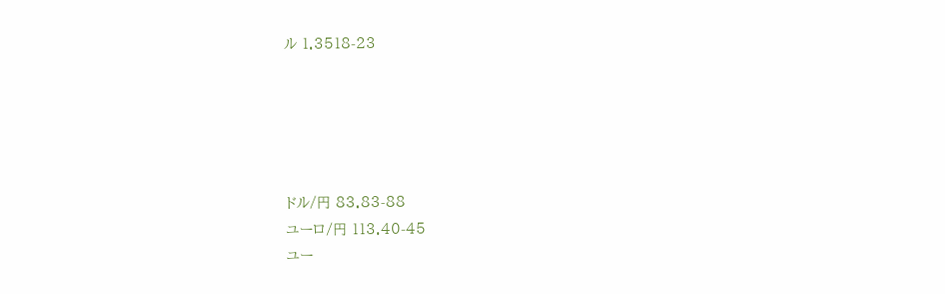ル 1.3518-23





ドル/円 83.83-88
ユーロ/円 113.40-45
ユー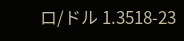ロ/ドル 1.3518-23